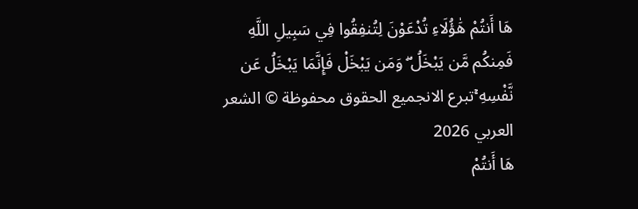هَا أَنتُمْ هَٰؤُلَاءِ تُدْعَوْنَ لِتُنفِقُوا فِي سَبِيلِ اللَّهِ فَمِنكُم مَّن يَبْخَلُ ۖ وَمَن يَبْخَلْ فَإِنَّمَا يَبْخَلُ عَن نَّفْسِهِ ۚتبرع الانجميع الحقوق محفوظة © الشعر العربي 2026
هَا أَنتُمْ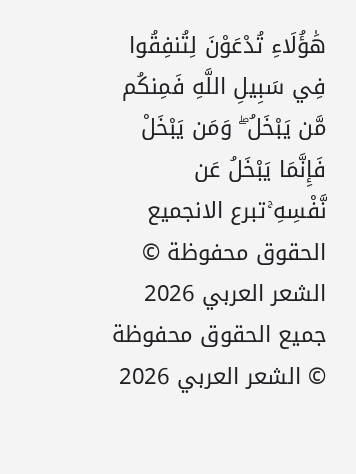هَٰؤُلَاءِ تُدْعَوْنَ لِتُنفِقُوا فِي سَبِيلِ اللَّهِ فَمِنكُم مَّن يَبْخَلُ ۖ وَمَن يَبْخَلْ فَإِنَّمَا يَبْخَلُ عَن نَّفْسِهِ ۚتبرع الانجميع الحقوق محفوظة © الشعر العربي 2026
جميع الحقوق محفوظة © الشعر العربي 2026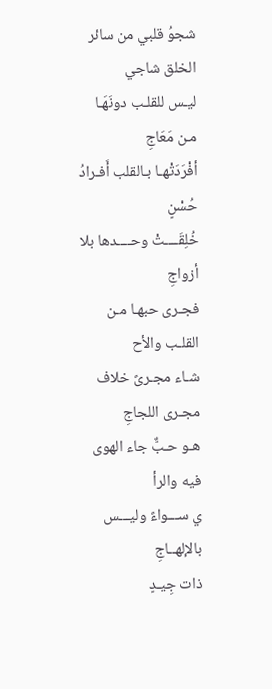شجوُ قلبي من سائر الخلق شاجي
ليـس للقلـب دونَهَـا مـن مَعَاجِ
أفْرَدَتْهـا بـالقلب أَفـرادُ حُسْنٍ
خُلِقَــــتْ وحــــدها بلا أزواجِ
فجـرى حبهـا مـن القلـب والأح
شـاء مجـرىً خلاف مجـرى اللجاجِ
هـو حـبٌّ جاء الهوى فيه والرأ
ي ســـواءً وليـــس بالإلهــاجِ
ذات جِيـدٍ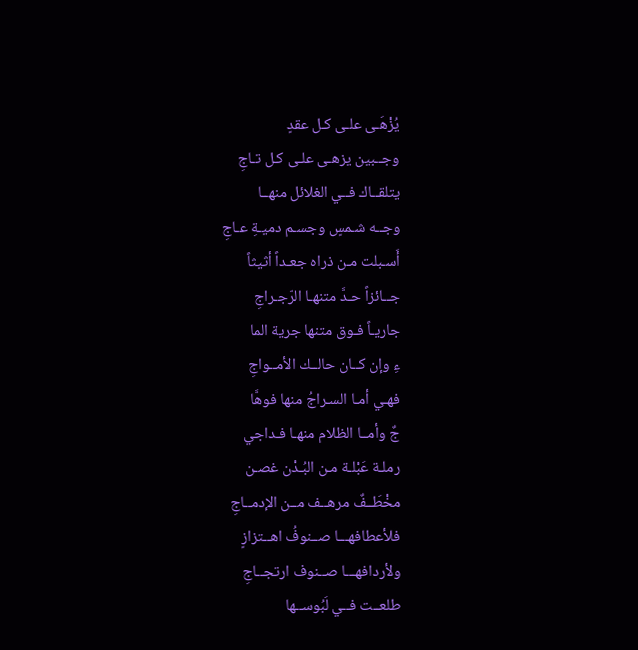يُزْهَـى علـى كـل عقدٍ
وجــبين يزهـى علـى كـل تـاجِ
يتلقــاك فــي الغلائل منهــا
وجــه شـمسٍ وجسـم دميـةِ عـاجِ
أَسـبلت مـن ذراه جعـداً أثيثاً
جــائزاً حـدَّ متنهـا الرّجـراجِ
جاريـاً فـوق متنها جرية الما
ءِ وإن كــان حالــك الأمــواجِ
فهـي أمـا السـراجُ منها فوهَّا
جٌ وأمــا الظلام منهـا فـداجي
رملـة عَبْلـة مـن البُـدْن غصـن
مخْطَــفٌ مرهــف مــن الإدمــاجِ
فلأعطافهـــا صــنوفُ اهــتزازٍ
ولأردافهـــا صــنوف ارتجــاجِ
طلعــت فــي لَبُوســها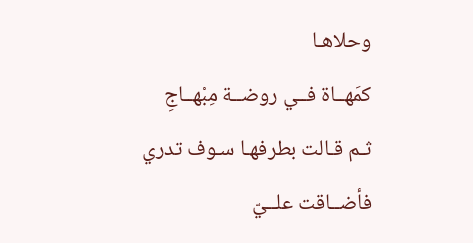وحلاهـا
كمَهــاة فــي روضــة مِبْهــاجِ
ثـم قـالت بطرفهـا سـوف تدري
فأضــاقت علــيّ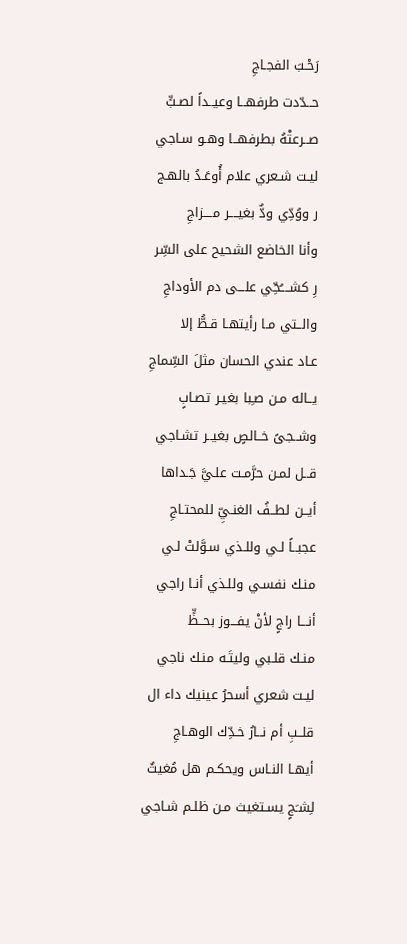رَحْـبَ الفجـاجِ
حــدّدت طرفهــا وعيــداً لصـبٍّ
صــرعتْهُ بطرفهــا وهـو سـاجي
ليـت شـعري علام أُوعَـدُ بالهـج
ر ووُدِّي ودٌّ بغيــــر مــــزاجِ
وأنا الخاضع الشحيح على السِّر
رِ كشــــُحِّي علـــى دم الأوداجِ
والــتي مـا رأيتهـا قـطُّ إلا
عـاد عندي الحسان مثلَ السِّماجِ
يــاله مـن صـِبا بغيـر تصـابٍ
وشــجىً خــالصٍ بغيــر تشـاجي
قــل لمـن حرَّمـت علـيَّ جَـداها
أيــن لطــفُ الغنـيِّ للمحتـاجِ
عجبــاً لـي وللـذي سـوَّلتْ لـي
منـك نفسـي وللـذي أنـا راجي
أنـــا راجٍ لأنْ يفـــوز بحــظٍّ
منـك قلـبي وليتَـه منـك ناجي
ليـت شعري أسحرُ عينيك داء ال
قلــبِ أم نــارُ خـدِّك الوهـاجِ
أيهـا النـاس ويحكـم هل مُغيثٌ
لِشـَجٍ يسـتغيث مـن ظلـم شـاجي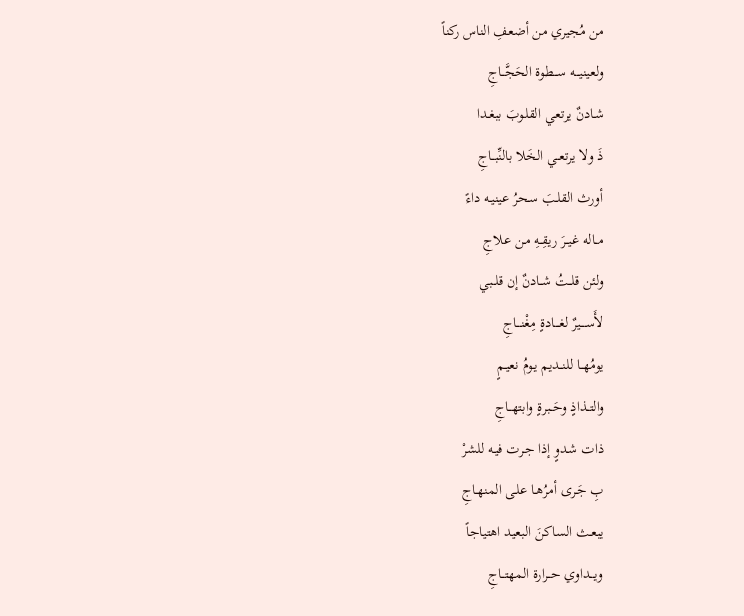من مُجيري من أضعفِ الناس ركناً
ولعينيـــه ســـطوة الحَجَّــاجِ
شـادنٌ يرتعـي القلـوبَ ببغـدا
ذَ ولا يرتعــي الخَلا بالنِّبــاجِ
أورث القلـبَ سـحرُ عينيـه داءً
مــاله غيــرَ ريقِــهِ مـن علاجِ
ولئن قلــتُ شــادنٌ إن قلــبي
لأَســــيرٌ لغــــادةٍ مِغْنـــاجِ
يومُهــا للنــديم يـومُ نعيـمٍ
والتــذاذٍ وحَــبرةٍ وابتهــاجِ
ذات شـدوٍ إذا جـرت فيـه للشرْ
بِ جَـرى أمرُهـا علـى المنهـاجِ
يبعـث الساكنَ البعيد اهتياجاً
ويـــداوي حــرارة المهتــاجِ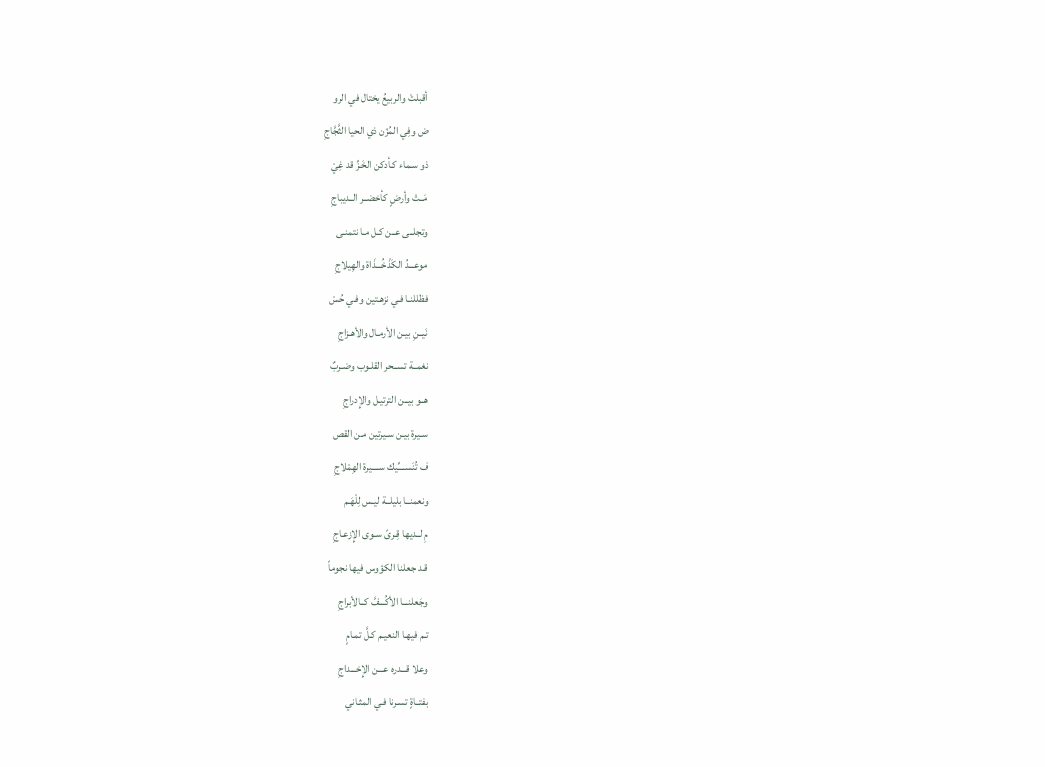أقبلتْ والربيعُ يختال في الرو
ض وفِي المُزْن ذي الحيا الثَّجَّاجِ
ذو سـماء كـأدكن الخَـزِّ قد غِيْ
مَــتْ وأرضٍ كأخضــر الــديباجِ
وتجلــى عــن كـل مـا نتمنـى
موعـــدُ الكَذْخُـــذَاة والهِيلاجِ
فظللنـا فـي نزهـتين وفـي حُسْ
نَيــنِ بيـن الأرمـال والأهـزاجِ
نغمــة تســحر القلـوب وضـربٌ
هــو بيــن الترتيـل والإِدراجِ
سـيرة بيـن سـيرتين مـن القص
ف تُنَســــِّيك ســــيرة الهِمْلاجِ
ونعمنــا بليلــة ليـس لِلْهَـم
مِ لــديها قِـرىً سـوى الإِزعـاجِ
قـد جعلنا الكؤوس فيها نجوماً
وجَعلنـــا الأكُـــفَّ كــالأبراجِ
تـم فيهـا النعيـم كـلَّ تمـامٍ
وعلا قـــدره عـــن الإِخـــداجِ
بفتــاةٍ تسـرنا فـي المثـاني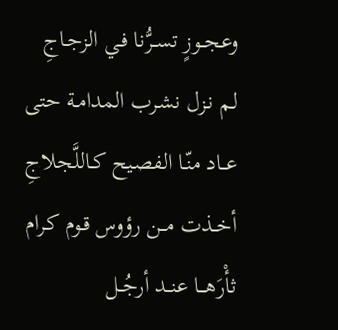وعجــوزٍ تســرُّنا فـي الزجـاجِ
لـم نـزل نشـرب المدامـة حتى
عــاد منّـا الفصـيح كـاللَّجلاجِ
أخــذت مــن رؤوس قـوم كـرام
ثأْرَهـــا عنــد أرجُــل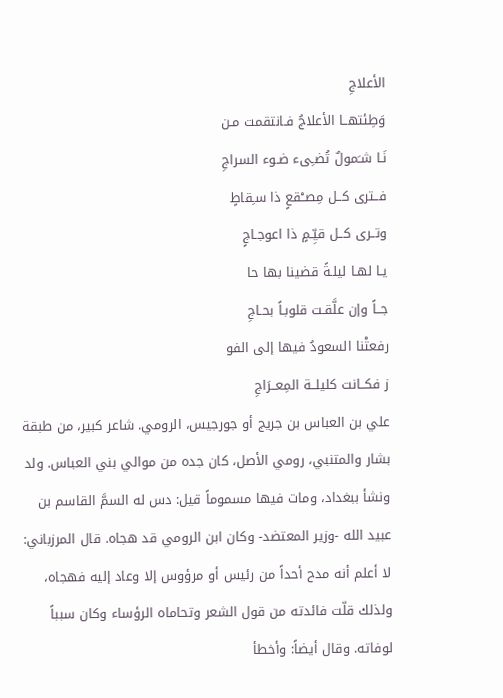الأعلاجِ
وَطِئتهــا الأعلاجُ فـانتقمت مـن
نَـا شـَمولٌ تُضـِىء ضـوء السراجِ
فــترى كــل مِصــْقعٍ ذا سـِقاطٍ
وتــرى كــل قيِّـمٍ ذا اعوجـاجٍ
يـا لهـا ليلـةً قضينا بها حا
جــاً وإن علَّقـت قلوبـاً بحـاجِ
رفعتْنا السعودُ فيها إلى الفو
ز فكــانت كليلــة المِعــرَاجِ
علي بن العباس بن جريج أو جورجيس، الرومي. شاعر كبير، من طبقة بشار والمتنبي، رومي الأصل، كان جده من موالي بني العباس. ولد ونشأ ببغداد، ومات فيها مسموماً قيل: دس له السمَّ القاسم بن عبيد الله -وزير المعتضد- وكان ابن الرومي قد هجاه. قال المرزباني: لا أعلم أنه مدح أحداً من رئيس أو مرؤوس إلا وعاد إليه فهجاه، ولذلك قلّت فائدته من قول الشعر وتحاماه الرؤساء وكان سبباً لوفاته. وقال أيضاً: وأخطأ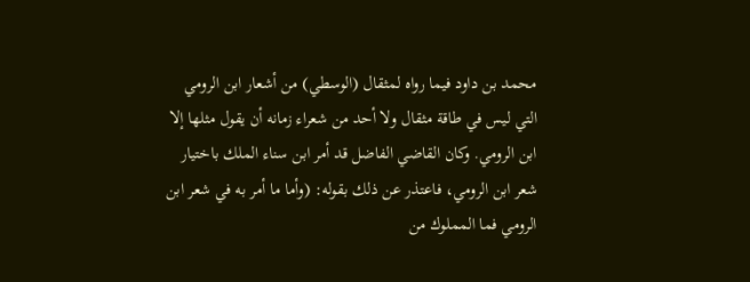محمد بن داود فيما رواه لمثقال (الوسطي) من أشعار ابن الرومي التي ليس في طاقة مثقال ولا أحد من شعراء زمانه أن يقول مثلها إلا ابن الرومي. وكان القاضي الفاضل قد أمر ابن سناء الملك باختيار شعر ابن الرومي، فاعتذر عن ذلك بقوله: (وأما ما أمر به في شعر ابن الرومي فما المملوك من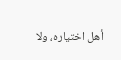أهل اختياره، ولا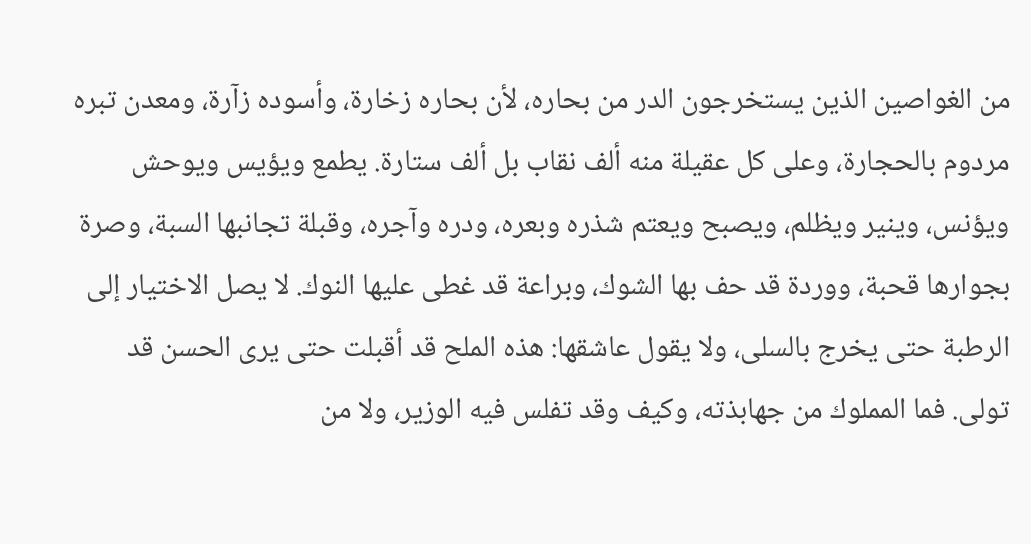من الغواصين الذين يستخرجون الدر من بحاره، لأن بحاره زخارة، وأسوده زآرة، ومعدن تبره مردوم بالحجارة، وعلى كل عقيلة منه ألف نقاب بل ألف ستارة. يطمع ويؤيس ويوحش ويؤنس، وينير ويظلم، ويصبح ويعتم شذره وبعره، ودره وآجره، وقبلة تجانبها السبة، وصرة بجوارها قحبة، ووردة قد حف بها الشوك، وبراعة قد غطى عليها النوك. لا يصل الاختيار إلى الرطبة حتى يخرج بالسلى، ولا يقول عاشقها: هذه الملح قد أقبلت حتى يرى الحسن قد تولى. فما المملوك من جهابذته، وكيف وقد تفلس فيه الوزير، ولا من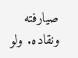صيارفته ونقاده. ولو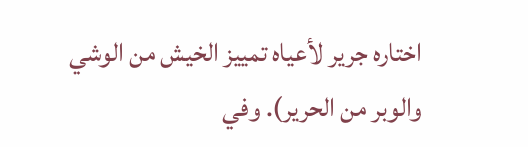اختاره جرير لأعياه تمييز الخيش من الوشي والوبر من الحرير). وفي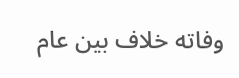وفاته خلاف بين عام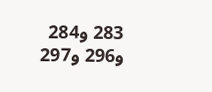283 و284 و296 و297